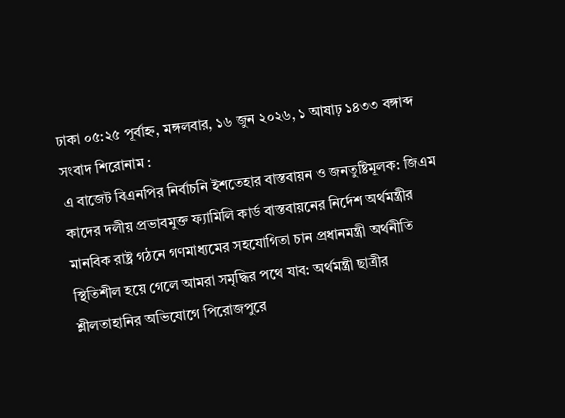ঢাকা ০৫:২৫ পূর্বাহ্ন, মঙ্গলবার, ১৬ জুন ২০২৬, ১ আষাঢ় ১৪৩৩ বঙ্গাব্দ
সংবাদ শিরোনাম :
এ বাজেট বিএনপির নির্বাচনি ইশতেহার বাস্তবায়ন ও জনতুষ্টিমূলক: জিএম কাদের দলীয় প্রভাবমুক্ত ফ্যামিলি কার্ড বাস্তবায়নের নির্দেশ অর্থমন্ত্রীর মানবিক রাষ্ট্র গঠনে গণমাধ্যমের সহযোগিতা চান প্রধানমন্ত্রী অর্থনীতি স্থিতিশীল হয়ে গেলে আমরা সমৃদ্ধির পথে যাব: অর্থমন্ত্রী ছাত্রীর শ্লীলতাহানির অভিযোগে পিরোজপুরে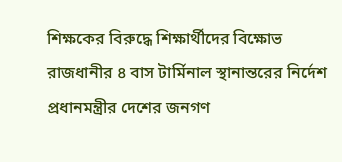শিক্ষকের বিরুদ্ধে শিক্ষার্থীদের বিক্ষোভ রাজধানীর ৪ বাস টার্মিনাল স্থানান্তরের নির্দেশ প্রধানমন্ত্রীর দেশের জনগণ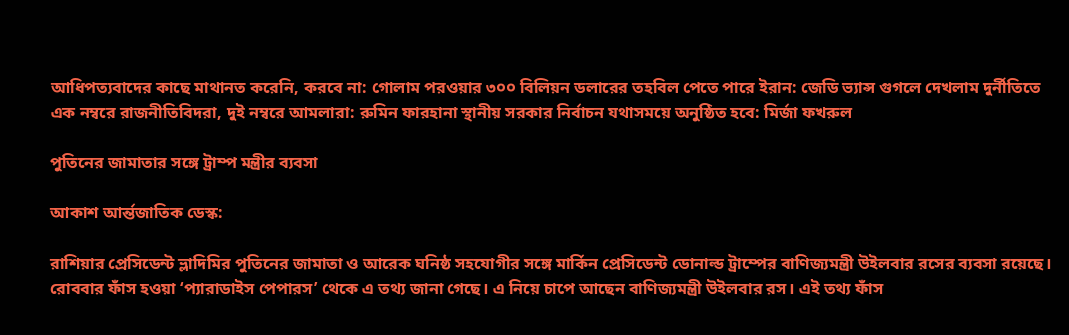আধিপত্যবাদের কাছে মাথানত করেনি, করবে না: গোলাম পরওয়ার ৩০০ বিলিয়ন ডলারের তহবিল পেতে পারে ইরান: জেডি ভ্যান্স গুগলে দেখলাম দুর্নীতিতে এক নম্বরে রাজনীতিবিদরা, দুই নম্বরে আমলারা: রুমিন ফারহানা স্থানীয় সরকার নির্বাচন যথাসময়ে অনুষ্ঠিত হবে: মির্জা ফখরুল

পুতিনের জামাতার সঙ্গে ট্রাম্প মন্ত্রীর ব্যবসা

আকাশ আর্ন্তজাতিক ডেস্ক:

রাশিয়ার প্রেসিডেন্ট ভ্লাদিমির পুতিনের জামাতা ও আরেক ঘনিষ্ঠ সহযোগীর সঙ্গে মার্কিন প্রেসিডেন্ট ডোনাল্ড ট্রাম্পের বাণিজ্যমন্ত্রী উইলবার রসের ব্যবসা রয়েছে। রোববার ফাঁস হওয়া ‘প্যারাডাইস পেপারস’ থেকে এ তথ্য জানা গেছে। এ নিয়ে চাপে আছেন বাণিজ্যমন্ত্রী উইলবার রস। এই তথ্য ফাঁস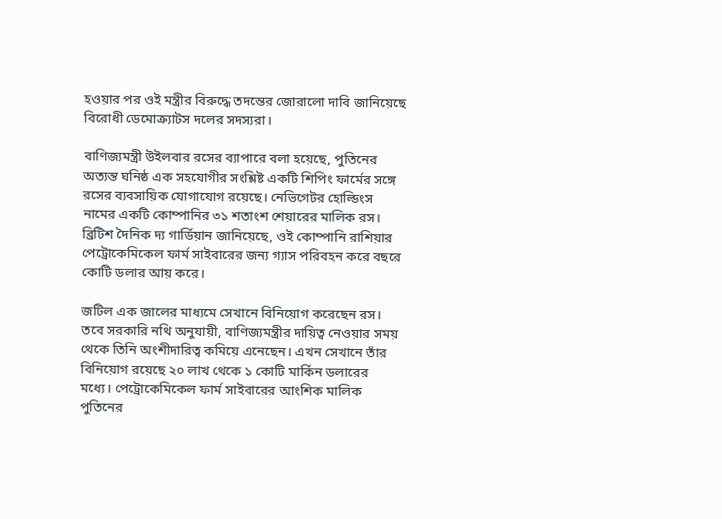হওয়ার পর ওই মন্ত্রীর বিরুদ্ধে তদন্তের জোরালো দাবি জানিয়েছে বিরোধী ডেমোক্র্যাটস দলের সদস্যরা।

বাণিজ্যমন্ত্রী উইলবার রসের ব্যাপারে বলা হয়েছে, পুতিনের অত্যন্ত ঘনিষ্ঠ এক সহযোগীর সংশ্লিষ্ট একটি শিপিং ফার্মের সঙ্গে রসের ব্যবসায়িক যোগাযোগ রয়েছে। নেভিগেটর হোল্ডিংস নামের একটি কোম্পানির ৩১ শতাংশ শেয়ারের মালিক রস। ব্রিটিশ দৈনিক দ্য গার্ডিয়ান জানিয়েছে, ওই কোম্পানি রাশিয়ার পেট্রোকেমিকেল ফার্ম সাইবারের জন্য গ্যাস পরিবহন করে বছরে কোটি ডলার আয় করে।

জটিল এক জালের মাধ্যমে সেখানে বিনিয়োগ করেছেন রস। তবে সরকারি নথি অনুযায়ী, বাণিজ্যমন্ত্রীর দায়িত্ব নেওয়ার সময় থেকে তিনি অংশীদারিত্ব কমিয়ে এনেছেন। এখন সেখানে তাঁর বিনিয়োগ রয়েছে ২০ লাখ থেকে ১ কোটি মার্কিন ডলারের মধ্যে। পেট্রোকেমিকেল ফার্ম সাইবারের আংশিক মালিক পুতিনের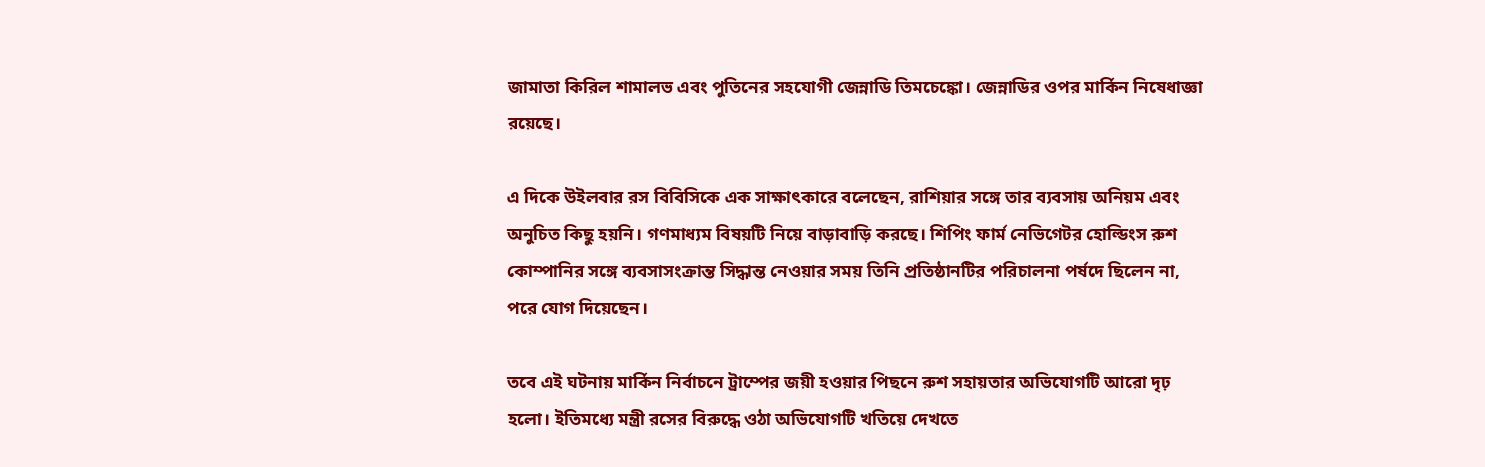জামাতা কিরিল শামালভ এবং পুতিনের সহযোগী জেন্নাডি তিমচেঙ্কো। জেন্নাডির ওপর মার্কিন নিষেধাজ্ঞা রয়েছে।

এ দিকে উইলবার রস বিবিসিকে এক সাক্ষাৎকারে বলেছেন, রাশিয়ার সঙ্গে তার ব্যবসায় অনিয়ম এবং অনুচিত কিছু হয়নি। গণমাধ্যম বিষয়টি নিয়ে বাড়াবাড়ি করছে। শিপিং ফার্ম নেভিগেটর হোল্ডিংস রুশ কোম্পানির সঙ্গে ব্যবসাসংক্রান্ত সিদ্ধান্ত নেওয়ার সময় তিনি প্রতিষ্ঠানটির পরিচালনা পর্ষদে ছিলেন না, পরে যোগ দিয়েছেন।

তবে এই ঘটনায় মার্কিন নির্বাচনে ট্রাম্পের জয়ী হওয়ার পিছনে রুশ সহায়তার অভিযোগটি আরো দৃঢ় হলো। ইতিমধ্যে মন্ত্রী রসের বিরুদ্ধে ওঠা অভিযোগটি খতিয়ে দেখতে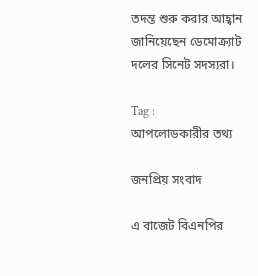তদন্ত শুরু করার আহ্বান জানিয়েছেন ডেমোক্র্যাট দলের সিনেট সদস্যরা।

Tag :
আপলোডকারীর তথ্য

জনপ্রিয় সংবাদ

এ বাজেট বিএনপির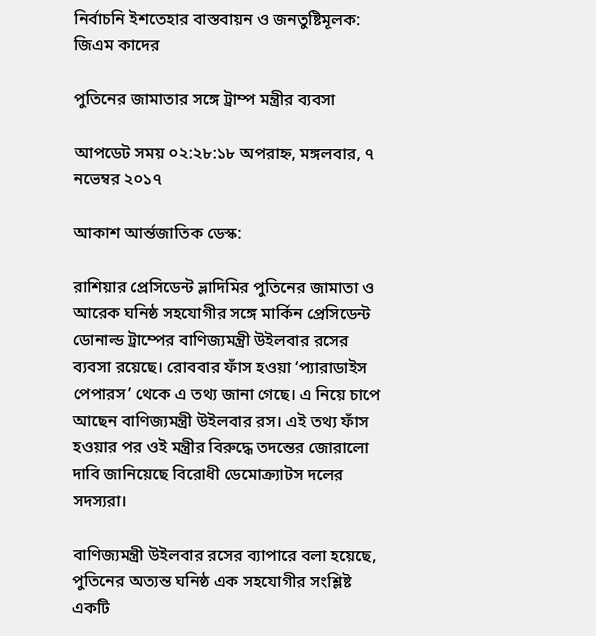নির্বাচনি ইশতেহার বাস্তবায়ন ও জনতুষ্টিমূলক: জিএম কাদের

পুতিনের জামাতার সঙ্গে ট্রাম্প মন্ত্রীর ব্যবসা

আপডেট সময় ০২:২৮:১৮ অপরাহ্ন, মঙ্গলবার, ৭ নভেম্বর ২০১৭

আকাশ আর্ন্তজাতিক ডেস্ক:

রাশিয়ার প্রেসিডেন্ট ভ্লাদিমির পুতিনের জামাতা ও আরেক ঘনিষ্ঠ সহযোগীর সঙ্গে মার্কিন প্রেসিডেন্ট ডোনাল্ড ট্রাম্পের বাণিজ্যমন্ত্রী উইলবার রসের ব্যবসা রয়েছে। রোববার ফাঁস হওয়া ‘প্যারাডাইস পেপারস’ থেকে এ তথ্য জানা গেছে। এ নিয়ে চাপে আছেন বাণিজ্যমন্ত্রী উইলবার রস। এই তথ্য ফাঁস হওয়ার পর ওই মন্ত্রীর বিরুদ্ধে তদন্তের জোরালো দাবি জানিয়েছে বিরোধী ডেমোক্র্যাটস দলের সদস্যরা।

বাণিজ্যমন্ত্রী উইলবার রসের ব্যাপারে বলা হয়েছে, পুতিনের অত্যন্ত ঘনিষ্ঠ এক সহযোগীর সংশ্লিষ্ট একটি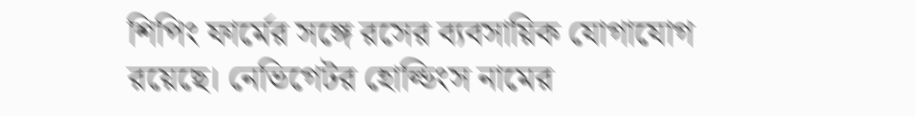শিপিং ফার্মের সঙ্গে রসের ব্যবসায়িক যোগাযোগ রয়েছে। নেভিগেটর হোল্ডিংস নামের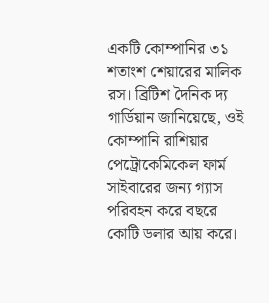একটি কোম্পানির ৩১ শতাংশ শেয়ারের মালিক রস। ব্রিটিশ দৈনিক দ্য গার্ডিয়ান জানিয়েছে, ওই কোম্পানি রাশিয়ার পেট্রোকেমিকেল ফার্ম সাইবারের জন্য গ্যাস পরিবহন করে বছরে কোটি ডলার আয় করে।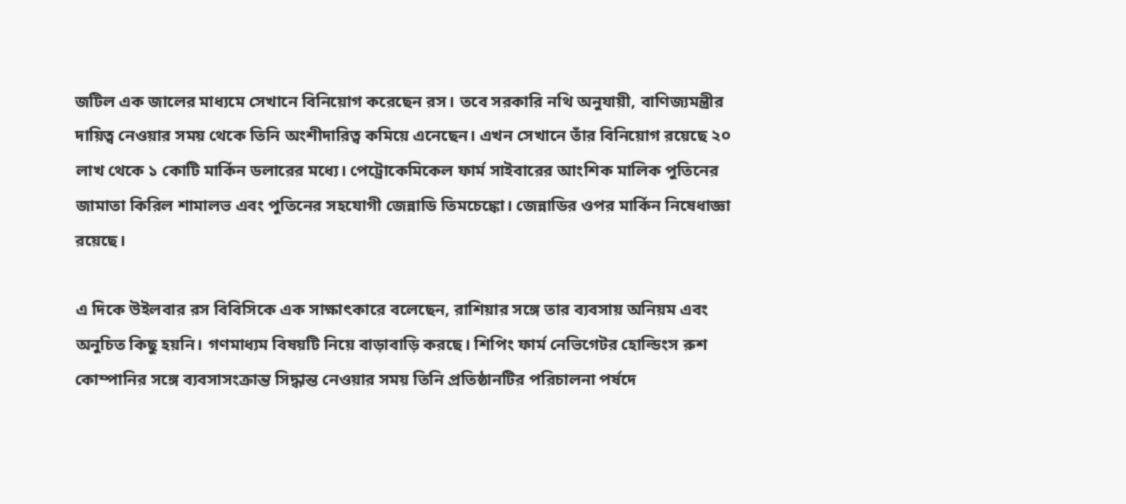জটিল এক জালের মাধ্যমে সেখানে বিনিয়োগ করেছেন রস। তবে সরকারি নথি অনুযায়ী, বাণিজ্যমন্ত্রীর দায়িত্ব নেওয়ার সময় থেকে তিনি অংশীদারিত্ব কমিয়ে এনেছেন। এখন সেখানে তাঁর বিনিয়োগ রয়েছে ২০ লাখ থেকে ১ কোটি মার্কিন ডলারের মধ্যে। পেট্রোকেমিকেল ফার্ম সাইবারের আংশিক মালিক পুতিনের জামাতা কিরিল শামালভ এবং পুতিনের সহযোগী জেন্নাডি তিমচেঙ্কো। জেন্নাডির ওপর মার্কিন নিষেধাজ্ঞা রয়েছে।

এ দিকে উইলবার রস বিবিসিকে এক সাক্ষাৎকারে বলেছেন, রাশিয়ার সঙ্গে তার ব্যবসায় অনিয়ম এবং অনুচিত কিছু হয়নি। গণমাধ্যম বিষয়টি নিয়ে বাড়াবাড়ি করছে। শিপিং ফার্ম নেভিগেটর হোল্ডিংস রুশ কোম্পানির সঙ্গে ব্যবসাসংক্রান্ত সিদ্ধান্ত নেওয়ার সময় তিনি প্রতিষ্ঠানটির পরিচালনা পর্ষদে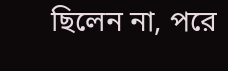ছিলেন না, পরে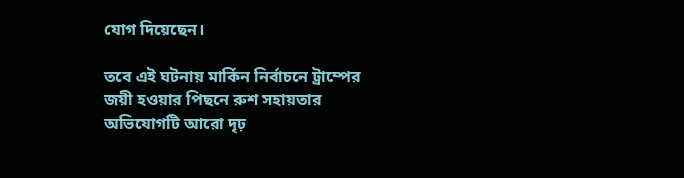যোগ দিয়েছেন।

তবে এই ঘটনায় মার্কিন নির্বাচনে ট্রাম্পের জয়ী হওয়ার পিছনে রুশ সহায়তার অভিযোগটি আরো দৃঢ়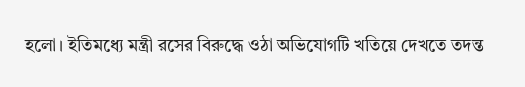হলো। ইতিমধ্যে মন্ত্রী রসের বিরুদ্ধে ওঠা অভিযোগটি খতিয়ে দেখতে তদন্ত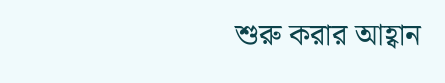শুরু করার আহ্বান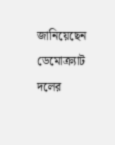জানিয়েছেন ডেমোক্র্যাট দলের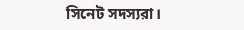সিনেট সদস্যরা।